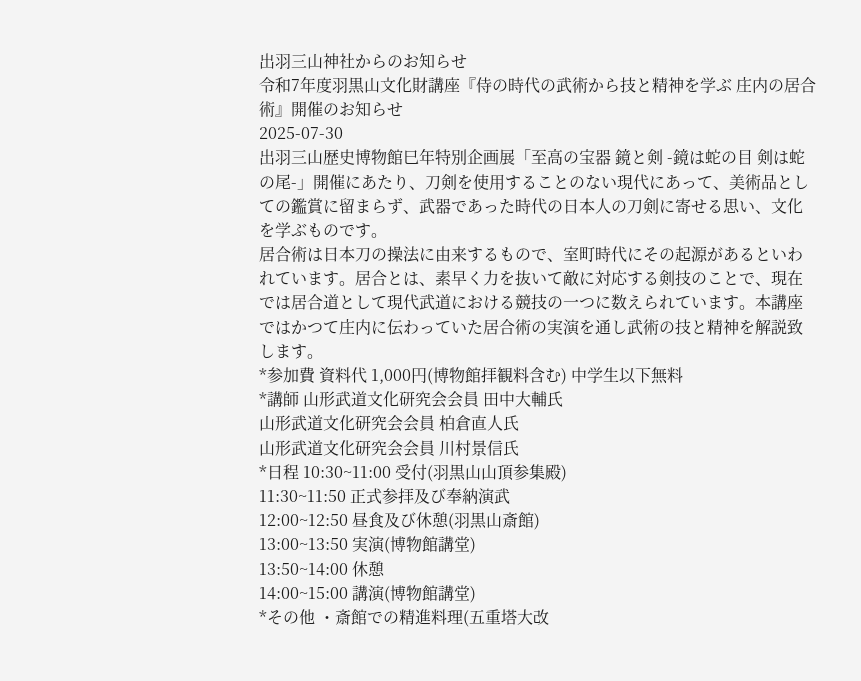出羽三山神社からのお知らせ
令和7年度羽黒山文化財講座『侍の時代の武術から技と精神を学ぶ 庄内の居合術』開催のお知らせ
2025-07-30
出羽三山歴史博物館巳年特別企画展「至高の宝器 鏡と剣 -鏡は蛇の目 剣は蛇の尾-」開催にあたり、刀剣を使用することのない現代にあって、美術品としての鑑賞に留まらず、武器であった時代の日本人の刀剣に寄せる思い、文化を学ぶものです。
居合術は日本刀の操法に由来するもので、室町時代にその起源があるといわれています。居合とは、素早く力を抜いて敵に対応する剣技のことで、現在では居合道として現代武道における競技の一つに数えられています。本講座ではかつて庄内に伝わっていた居合術の実演を通し武術の技と精神を解説致します。
*参加費 資料代 1,000円(博物館拝観料含む) 中学生以下無料
*講師 山形武道文化研究会会員 田中大輔氏
山形武道文化研究会会員 柏倉直人氏
山形武道文化研究会会員 川村景信氏
*日程 10:30~11:00 受付(羽黒山山頂参集殿)
11:30~11:50 正式参拝及び奉納演武
12:00~12:50 昼食及び休憩(羽黒山斎館)
13:00~13:50 実演(博物館講堂)
13:50~14:00 休憩
14:00~15:00 講演(博物館講堂)
*その他 ・斎館での精進料理(五重塔大改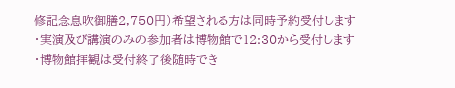修記念息吹御膳2,750円)希望される方は同時予約受付します
・実演及び講演のみの参加者は博物館で12:30から受付します
・博物館拝観は受付終了後随時でき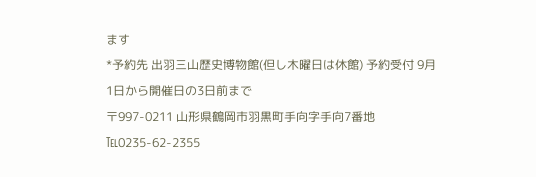ます
*予約先 出羽三山歴史博物館(但し木曜日は休館) 予約受付 9月1日から開催日の3日前まで
〒997-0211 山形県鶴岡市羽黒町手向字手向7番地 ℡0235-62-2355